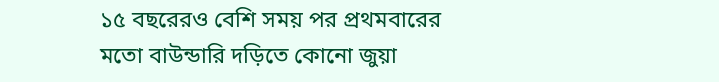১৫ বছরেরও বেশি সময় পর প্রথমবারের মতো বাউন্ডারি দড়িতে কোনো জুয়া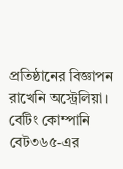প্রতিষ্ঠানের বিজ্ঞাপন রাখেনি অস্ট্রেলিয়া। বেটিং কোম্পানি বেট৩৬৫-এর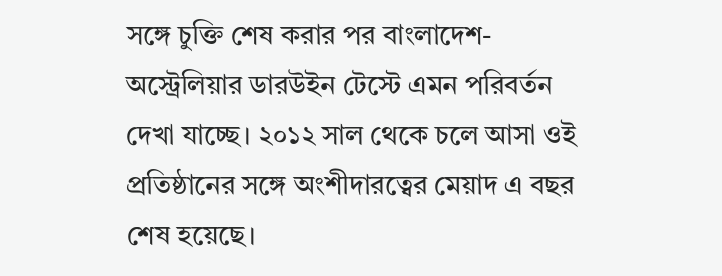সঙ্গে চুক্তি শেষ করার পর বাংলাদেশ-অস্ট্রেলিয়ার ডারউইন টেস্টে এমন পরিবর্তন দেখা যাচ্ছে। ২০১২ সাল থেকে চলে আসা ওই প্রতিষ্ঠানের সঙ্গে অংশীদারত্বের মেয়াদ এ বছর শেষ হয়েছে।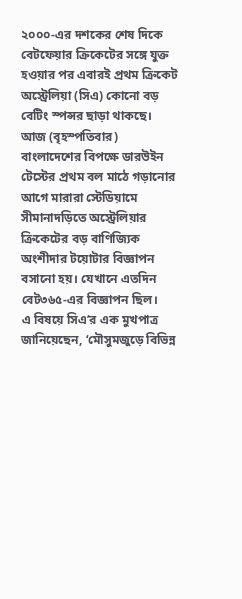২০০০-এর দশকের শেষ দিকে বেটফেয়ার ক্রিকেটের সঙ্গে যুক্ত হওয়ার পর এবারই প্রথম ক্রিকেট অস্ট্রেলিয়া (সিএ) কোনো বড় বেটিং স্পন্সর ছাড়া থাকছে। আজ (বৃহস্পতিবার) বাংলাদেশের বিপক্ষে ডারউইন টেস্টের প্রথম বল মাঠে গড়ানোর আগে মারারা স্টেডিয়ামে সীমানাদড়িতে অস্ট্রেলিয়ার ক্রিকেটের বড় বাণিজ্যিক অংশীদার টয়োটার বিজ্ঞাপন বসানো হয়। যেখানে এতদিন বেট৩৬৫-এর বিজ্ঞাপন ছিল।
এ বিষয়ে সিএ’র এক মুখপাত্র জানিয়েছেন, ‘মৌসুমজুড়ে বিভিন্ন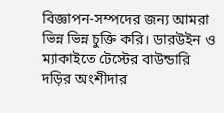বিজ্ঞাপন-সম্পদের জন্য আমরা ভিন্ন ভিন্ন চুক্তি করি। ডারউইন ও ম্যাকাইতে টেস্টের বাউন্ডারি দড়ির অংশীদার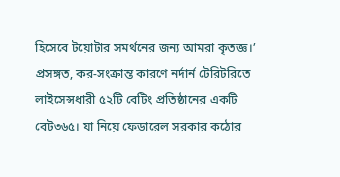হিসেবে টয়োটার সমর্থনের জন্য আমরা কৃতজ্ঞ।’ প্রসঙ্গত, কর-সংক্রান্ত কারণে নর্দার্ন টেরিটরিতে লাইসেন্সধারী ৫২টি বেটিং প্রতিষ্ঠানের একটি বেট৩৬৫। যা নিয়ে ফেডারেল সরকার কঠোর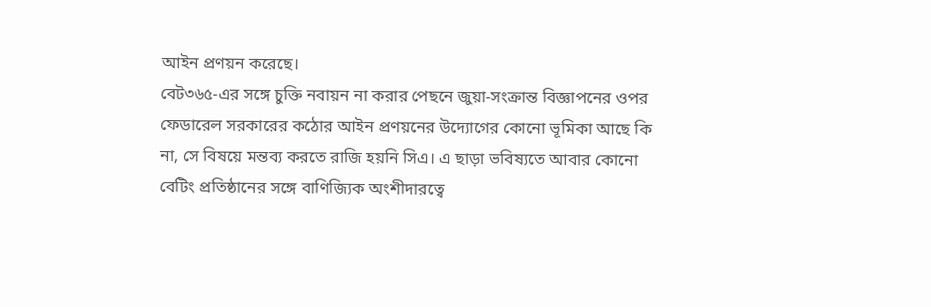আইন প্রণয়ন করেছে।
বেট৩৬৫-এর সঙ্গে চুক্তি নবায়ন না করার পেছনে জুয়া-সংক্রান্ত বিজ্ঞাপনের ওপর ফেডারেল সরকারের কঠোর আইন প্রণয়নের উদ্যোগের কোনো ভূমিকা আছে কি না, সে বিষয়ে মন্তব্য করতে রাজি হয়নি সিএ। এ ছাড়া ভবিষ্যতে আবার কোনো বেটিং প্রতিষ্ঠানের সঙ্গে বাণিজ্যিক অংশীদারত্বে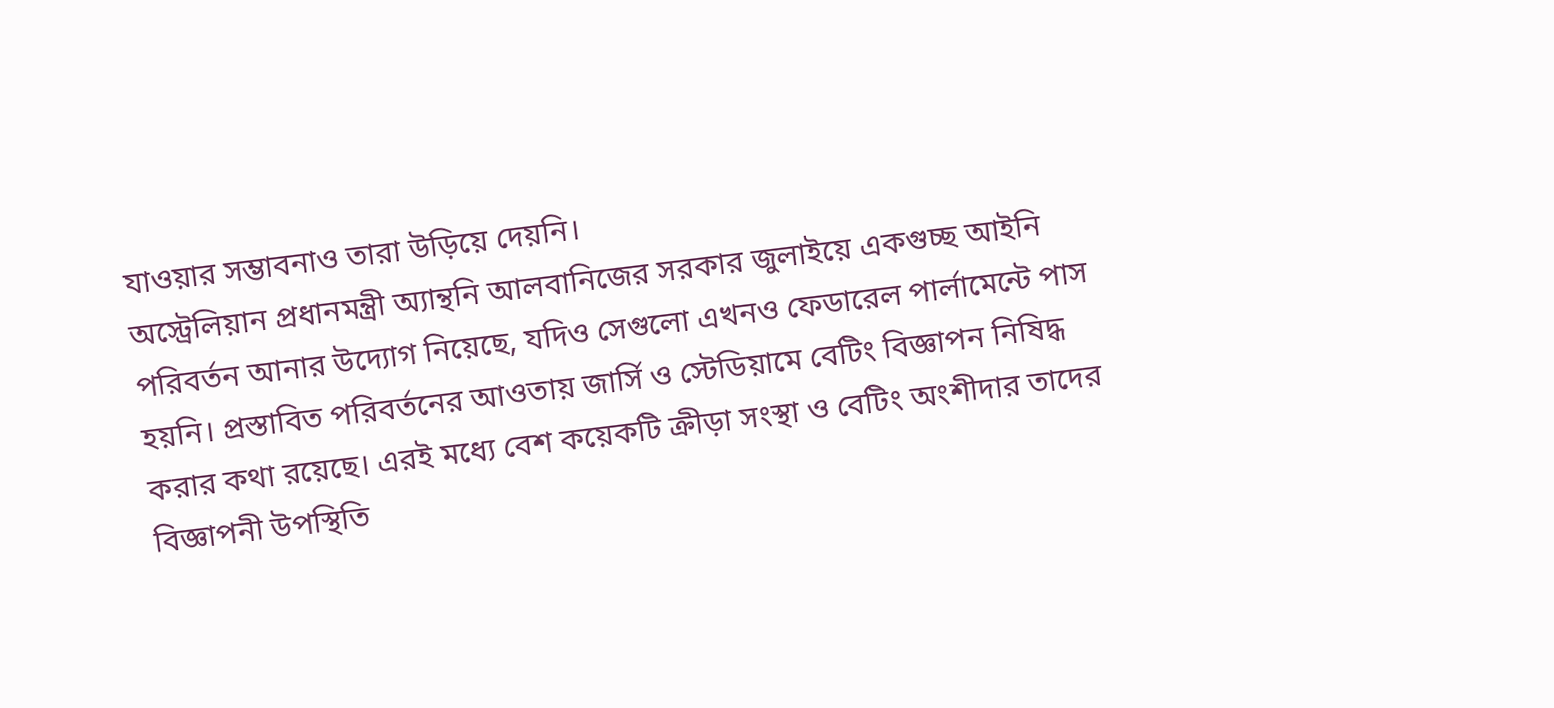যাওয়ার সম্ভাবনাও তারা উড়িয়ে দেয়নি।
অস্ট্রেলিয়ান প্রধানমন্ত্রী অ্যান্থনি আলবানিজের সরকার জুলাইয়ে একগুচ্ছ আইনি পরিবর্তন আনার উদ্যোগ নিয়েছে, যদিও সেগুলো এখনও ফেডারেল পার্লামেন্টে পাস হয়নি। প্রস্তাবিত পরিবর্তনের আওতায় জার্সি ও স্টেডিয়ামে বেটিং বিজ্ঞাপন নিষিদ্ধ করার কথা রয়েছে। এরই মধ্যে বেশ কয়েকটি ক্রীড়া সংস্থা ও বেটিং অংশীদার তাদের বিজ্ঞাপনী উপস্থিতি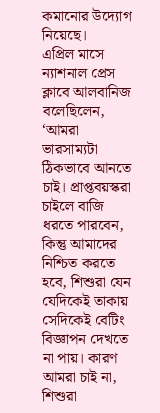কমানোর উদ্যোগ নিয়েছে।
এপ্রিল মাসে ন্যাশনাল প্রেস ক্লাবে আলবানিজ বলেছিলেন, ‘আমরা ভারসাম্যটা ঠিকভাবে আনতে চাই। প্রাপ্তবয়স্করা চাইলে বাজি ধরতে পারবেন, কিন্তু আমাদের নিশ্চিত করতে হবে, শিশুরা যেন যেদিকেই তাকায় সেদিকেই বেটিং বিজ্ঞাপন দেখতে না পায়। কারণ আমরা চাই না, শিশুরা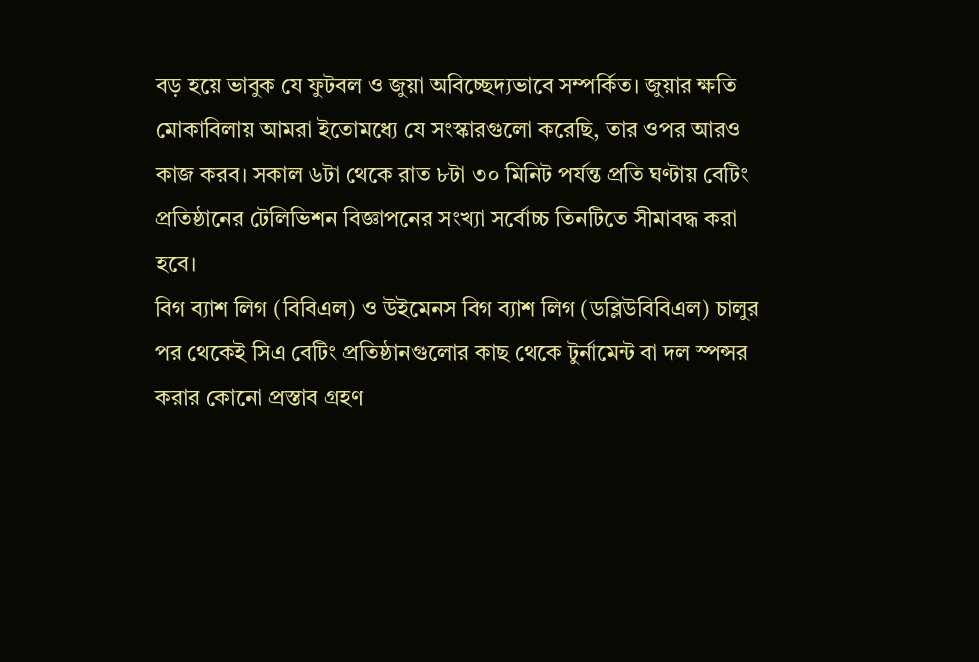বড় হয়ে ভাবুক যে ফুটবল ও জুয়া অবিচ্ছেদ্যভাবে সম্পর্কিত। জুয়ার ক্ষতি মোকাবিলায় আমরা ইতোমধ্যে যে সংস্কারগুলো করেছি, তার ওপর আরও কাজ করব। সকাল ৬টা থেকে রাত ৮টা ৩০ মিনিট পর্যন্ত প্রতি ঘণ্টায় বেটিং প্রতিষ্ঠানের টেলিভিশন বিজ্ঞাপনের সংখ্যা সর্বোচ্চ তিনটিতে সীমাবদ্ধ করা হবে।
বিগ ব্যাশ লিগ (বিবিএল) ও উইমেনস বিগ ব্যাশ লিগ (ডব্লিউবিবিএল) চালুর পর থেকেই সিএ বেটিং প্রতিষ্ঠানগুলোর কাছ থেকে টুর্নামেন্ট বা দল স্পন্সর করার কোনো প্রস্তাব গ্রহণ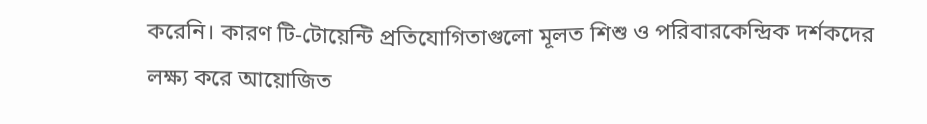করেনি। কারণ টি-টোয়েন্টি প্রতিযোগিতাগুলো মূলত শিশু ও পরিবারকেন্দ্রিক দর্শকদের লক্ষ্য করে আয়োজিত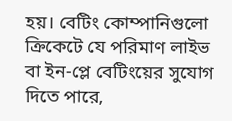হয়। বেটিং কোম্পানিগুলো ক্রিকেটে যে পরিমাণ লাইভ বা ইন-প্লে বেটিংয়ের সুযোগ দিতে পারে,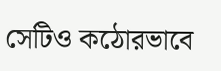সেটিও কঠোরভাবে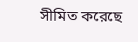সীমিত করেছে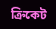ক্রিকেট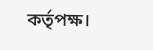কর্তৃপক্ষ।